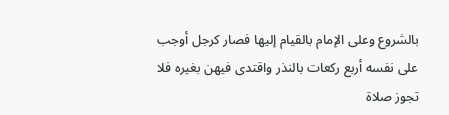بالشروع وعلى الإمام بالقيام إليها فصار كرجل أوجب على نفسه أربع ركعات بالنذر واقتدى فيهن بغيره فلا تجوز صلاة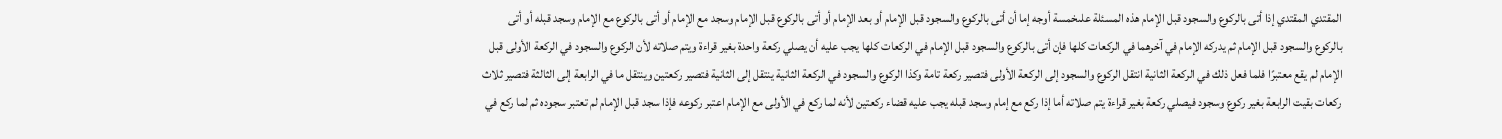المقتدي المقتدي إذا أتى بالركوع والسجود قبل الإمام هذه المسئلة علىخمسة أوجه إما أن أتى بالركوع والسجود قبل الإمام أو بعد الإمام أو أتى بالركوع قبل الإمام وسجد مع الإمام أو أتى بالركوع مع الإمام وسجد قبله أو أتى بالركوع والسجود قبل الإمام ثم يدركه الإمام في آخرهما في الركعات كلها فإن أتى بالركوع والسجود قبل الإمام في الركعات كلها يجب عليه أن يصلي ركعة واحدة بغير قراءة ويتم صلاته لأن الركوع والسجود في الركعة الأولى قبل الإمام لم يقع معتبرًا فلما فعل ذلك في الركعة الثانية انتقل الركوع والسجود إلى الركعة الأولى فتصير ركعة تامة وكذا الركوع والسجود في الركعة الثانية ينتقل إلى الثانية فتصير ركعتين وينتقل ما في الرابعة إلى الثالثة فتصير ثلاث ركعات بقيت الرابعة بغير ركوع وسجود فيصلي ركعة بغير قراءة يتم صلاته أما إذا ركع مع إمام وسجد قبله يجب عليه قضاء ركعتين لأنه لما ركع في الأولى مع الإمام اعتبر ركوعه فإذا سجد قبل الإمام لم تعتبر سجوده ثم لما ركع في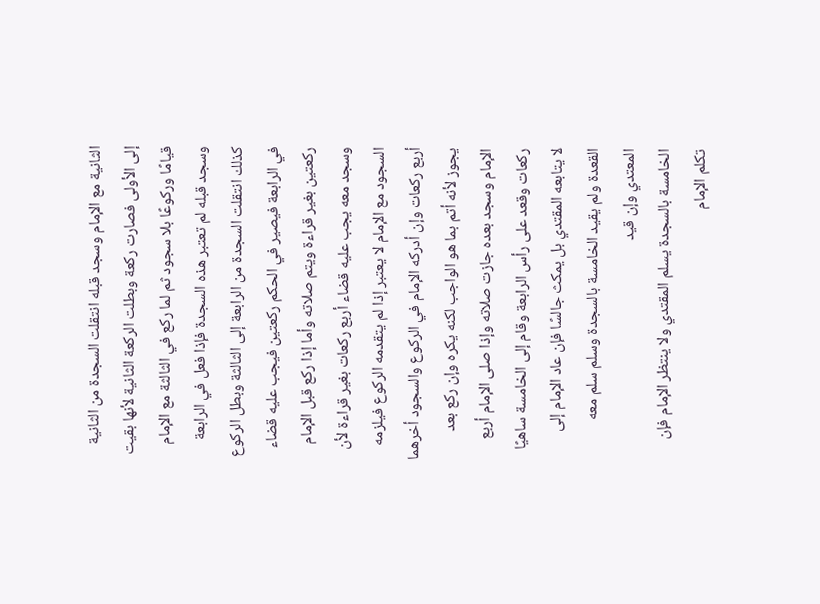الثانية مع الإمام وسجد قبله انتقلت السجدة من الثانية إلى الأولى فصارت ركعة وبطلت الركعة الثانية لأنها بقيت قيامًا وركوعًا بلا سجود ثم لما ركع في الثالثة مع الإمام وسجد قبله لم تعتبر هذه السجدة فإذا فعل في الرابعة كذلك انتقلت السجدة من الرابعة إلى الثالثة وبطل الركوع في الرابعة فيصير في الحكم ركعتين فيجب عليه قضاء ركعتين بغير قراءة ويتم صلاته وأما إذا ركع قبل الإمام وسجد معه يجب عليه قضاء أربع ركعات بغير قراءة لأن السجود مع الإمام لا يعتبر إذا لم يتقدمه الركوع فيلزمه أربع ركعات وإن أدركه الإمام في الركوع والسجود أخرهما يجوز لأنه أتم بما هو الواجب لكنه يكره وإن ركع بعد الإمام وسجد بعده جازت صلاته وإذا صلى الإمام أربع ركعات وقعد على رأس الرابعة وقام إلى الخامسة ساهيًا لا يتابعه المقتدي بل يمكث جالسًا فإن عاد الإمام إلى القعدة ولم يقيد الخامسة بالسجدة وسلم سلم معه المعتدي وإن قيد
الخامسة بالسجدة يسلم المقتدي ولا ينتظر الإمام فإن تكلم الإمام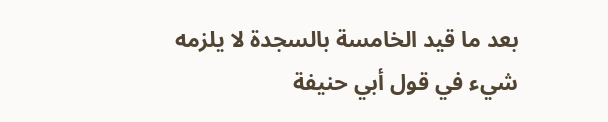بعد ما قيد الخامسة بالسجدة لا يلزمه شيء في قول أبي حنيفة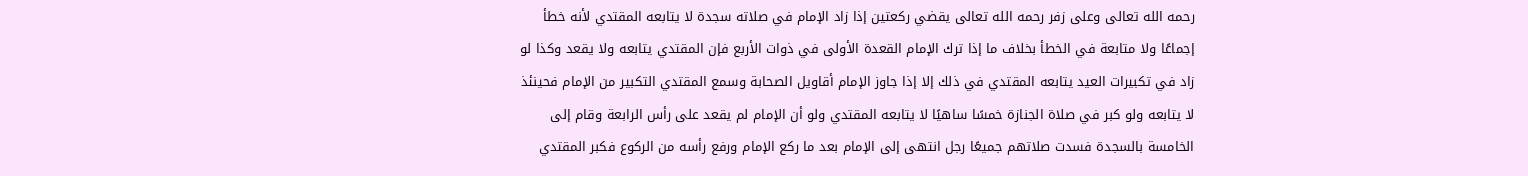رحمه الله تعالى وعلى زفر رحمه الله تعالى يقضي ركعتين إذا زاد الإمام في صلاته سجدة لا يتابعه المقتدي لأنه خطأ إجماعًا ولا متابعة في الخطأ بخلاف ما إذا ترك الإمام القعدة الأولى في ذوات الأربع فإن المقتدي يتابعه ولا يقعد وكذا لو زاد في تكبيرات العيد يتابعه المقتدي في ذلك إلا إذا جاوز الإمام أقاويل الصحابة وسمع المقتدي التكبير من الإمام فحينئذ لا يتابعه ولو كبر في صلاة الجنازة خمسًا ساهيًا لا يتابعه المقتدي ولو أن الإمام لم يقعد على رأس الرابعة وقام إلى الخامسة بالسجدة فسدت صلاتهم جميعًا رجل انتهى إلى الإمام بعد ما ركع الإمام ورفع رأسه من الركوع فكبر المقتدي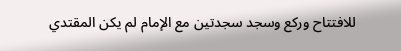للافتتاح وركع وسجد سجدتين مع الإمام لم يكن المقتدي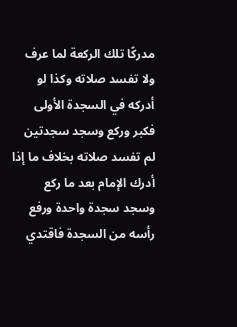مدركًا تلك الركعة لما عرف ولا تفسد صلاته وكذا لو أدركه في السجدة الأولى فكبر وركع وسجد سجدتين لم تفسد صلاته بخلاف ما إذا أدرك الإمام بعد ما ركع وسجد سجدة واحدة ورفع رأسه من السجدة فاقتدي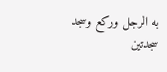به الرجل وركع وسجد سجدتين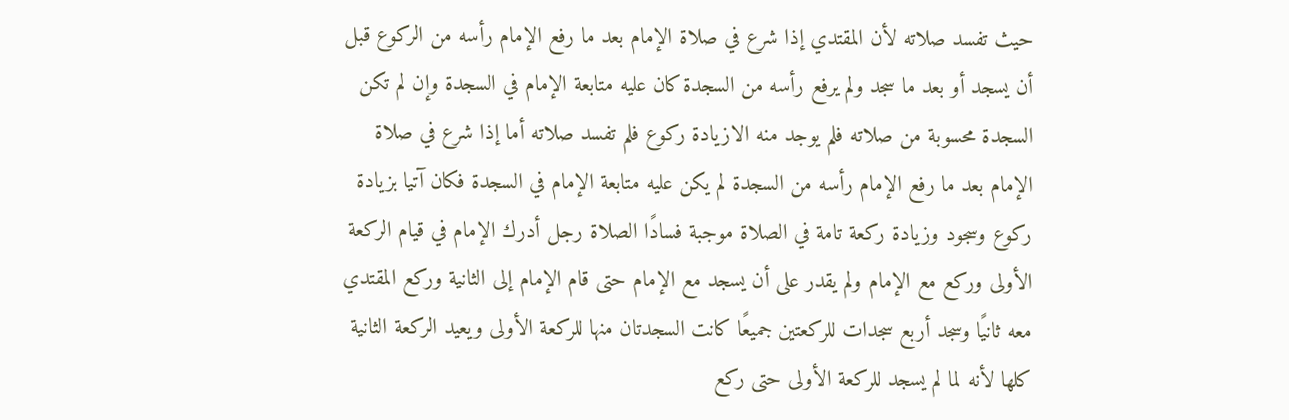حيث تفسد صلاته لأن المقتدي إذا شرع في صلاة الإمام بعد ما رفع الإمام رأسه من الركوع قبل أن يسجد أو بعد ما سجد ولم يرفع رأسه من السجدة كان عليه متابعة الإمام في السجدة وإن لم تكن السجدة محسوبة من صلاته فلم يوجد منه الازيادة ركوع فلم تفسد صلاته أما إذا شرع في صلاة الإمام بعد ما رفع الإمام رأسه من السجدة لم يكن عليه متابعة الإمام في السجدة فكان آتيا بزيادة ركوع وسجود وزيادة ركعة تامة في الصلاة موجبة فسادًا الصلاة رجل أدرك الإمام في قيام الركعة الأولى وركع مع الإمام ولم يقدر على أن يسجد مع الإمام حتى قام الإمام إلى الثانية وركع المقتدي معه ثانيًا وسجد أربع سجدات للركعتين جميعًا كانت السجدتان منها للركعة الأولى ويعيد الركعة الثانية كلها لأنه لما لم يسجد للركعة الأولى حتى ركع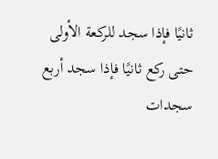ثانيًا فإذا سجد للركعة الأولى حتى ركع ثانيًا فإذا سجد أربع سجدات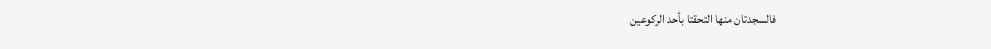فالسجدتان منها التحقتا بأحد الركوعين